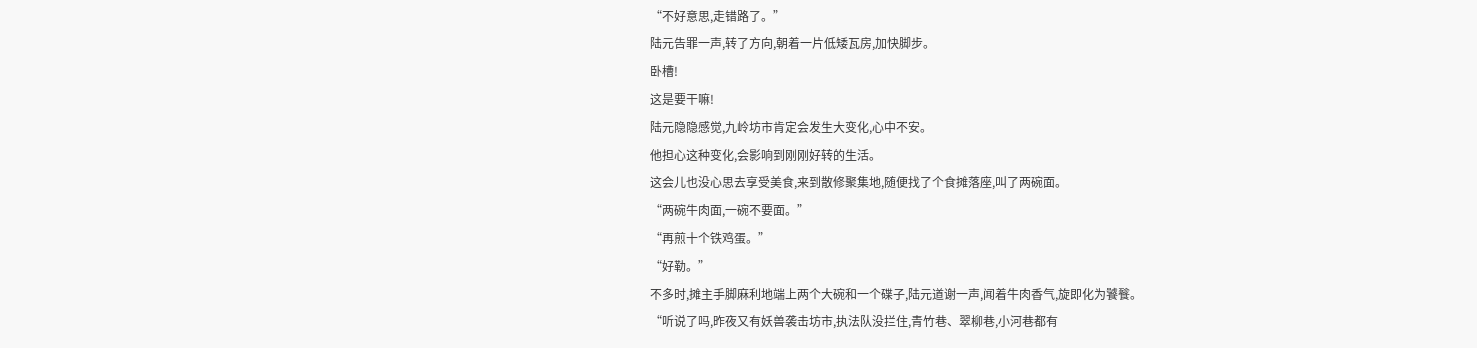“不好意思,走错路了。”
陆元告罪一声,转了方向,朝着一片低矮瓦房,加快脚步。
卧槽!
这是要干嘛!
陆元隐隐感觉,九岭坊市肯定会发生大变化,心中不安。
他担心这种变化,会影响到刚刚好转的生活。
这会儿也没心思去享受美食,来到散修聚集地,随便找了个食摊落座,叫了两碗面。
“两碗牛肉面,一碗不要面。”
“再煎十个铁鸡蛋。”
“好勒。”
不多时,摊主手脚麻利地端上两个大碗和一个碟子,陆元道谢一声,闻着牛肉香气,旋即化为饕餮。
“听说了吗,昨夜又有妖兽袭击坊市,执法队没拦住,青竹巷、翠柳巷,小河巷都有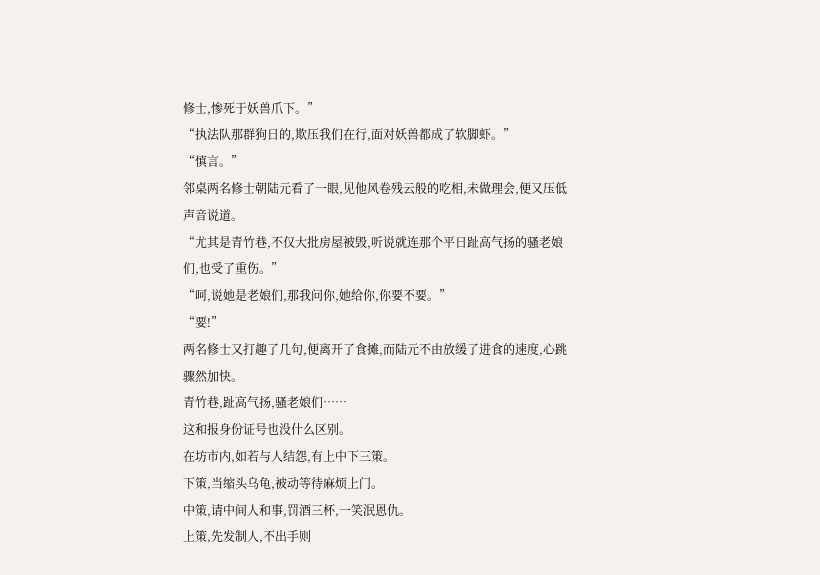修士,惨死于妖兽爪下。”
“执法队那群狗日的,欺压我们在行,面对妖兽都成了软脚虾。”
“慎言。”
邻桌两名修士朝陆元看了一眼,见他风卷残云般的吃相,未做理会,便又压低声音说道。
“尤其是青竹巷,不仅大批房屋被毁,听说就连那个平日趾高气扬的骚老娘们,也受了重伤。”
“呵,说她是老娘们,那我问你,她给你,你要不要。”
“要!”
两名修士又打趣了几句,便离开了食摊,而陆元不由放缓了进食的速度,心跳骤然加快。
青竹巷,趾高气扬,骚老娘们……
这和报身份证号也没什么区别。
在坊市内,如若与人结怨,有上中下三策。
下策,当缩头乌龟,被动等待麻烦上门。
中策,请中间人和事,罚酒三杯,一笑泯恩仇。
上策,先发制人,不出手则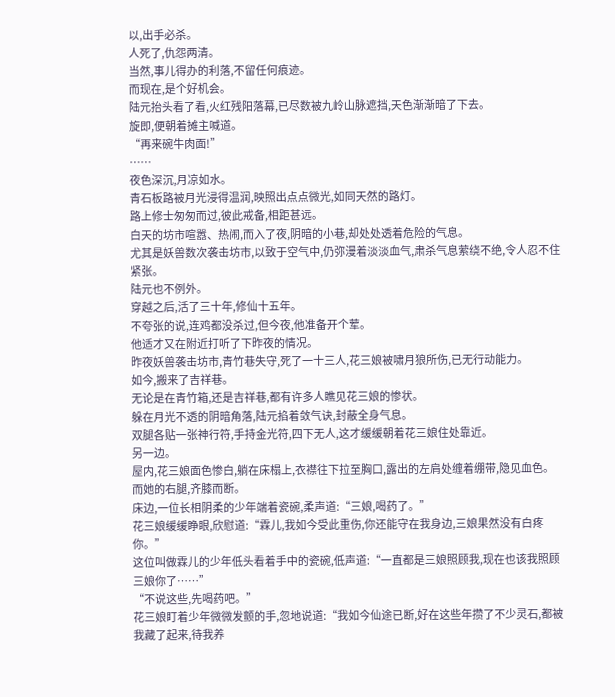以,出手必杀。
人死了,仇怨两清。
当然,事儿得办的利落,不留任何痕迹。
而现在,是个好机会。
陆元抬头看了看,火红残阳落幕,已尽数被九岭山脉遮挡,天色渐渐暗了下去。
旋即,便朝着摊主喊道。
“再来碗牛肉面!”
……
夜色深沉,月凉如水。
青石板路被月光浸得温润,映照出点点微光,如同天然的路灯。
路上修士匆匆而过,彼此戒备,相距甚远。
白天的坊市喧嚣、热闹,而入了夜,阴暗的小巷,却处处透着危险的气息。
尤其是妖兽数次袭击坊市,以致于空气中,仍弥漫着淡淡血气,肃杀气息萦绕不绝,令人忍不住紧张。
陆元也不例外。
穿越之后,活了三十年,修仙十五年。
不夸张的说,连鸡都没杀过,但今夜,他准备开个荤。
他适才又在附近打听了下昨夜的情况。
昨夜妖兽袭击坊市,青竹巷失守,死了一十三人,花三娘被啸月狼所伤,已无行动能力。
如今,搬来了吉祥巷。
无论是在青竹箱,还是吉祥巷,都有许多人瞧见花三娘的惨状。
躲在月光不透的阴暗角落,陆元掐着敛气诀,封蔽全身气息。
双腿各贴一张神行符,手持金光符,四下无人,这才缓缓朝着花三娘住处靠近。
另一边。
屋内,花三娘面色惨白,躺在床榻上,衣襟往下拉至胸口,露出的左肩处缠着绷带,隐见血色。
而她的右腿,齐膝而断。
床边,一位长相阴柔的少年端着瓷碗,柔声道:“三娘,喝药了。”
花三娘缓缓睁眼,欣慰道:“霖儿,我如今受此重伤,你还能守在我身边,三娘果然没有白疼你。”
这位叫做霖儿的少年低头看着手中的瓷碗,低声道:“一直都是三娘照顾我,现在也该我照顾三娘你了……”
“不说这些,先喝药吧。”
花三娘盯着少年微微发颤的手,忽地说道:“我如今仙途已断,好在这些年攒了不少灵石,都被我藏了起来,待我养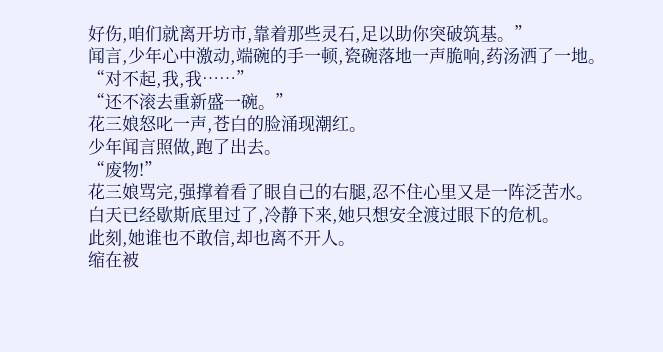好伤,咱们就离开坊市,靠着那些灵石,足以助你突破筑基。”
闻言,少年心中激动,端碗的手一顿,瓷碗落地一声脆响,药汤洒了一地。
“对不起,我,我……”
“还不滚去重新盛一碗。”
花三娘怒叱一声,苍白的脸涌现潮红。
少年闻言照做,跑了出去。
“废物!”
花三娘骂完,强撑着看了眼自己的右腿,忍不住心里又是一阵泛苦水。
白天已经歇斯底里过了,冷静下来,她只想安全渡过眼下的危机。
此刻,她谁也不敢信,却也离不开人。
缩在被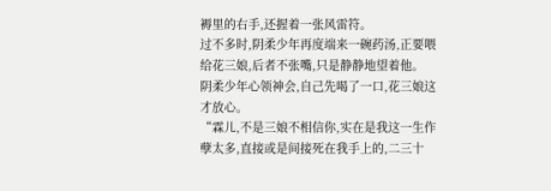褥里的右手,还握着一张风雷符。
过不多时,阴柔少年再度端来一碗药汤,正要喂给花三娘,后者不张嘴,只是静静地望着他。
阴柔少年心领神会,自己先喝了一口,花三娘这才放心。
“霖儿,不是三娘不相信你,实在是我这一生作孽太多,直接或是间接死在我手上的,二三十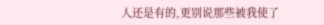人还是有的,更别说那些被我使了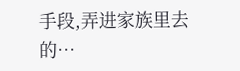手段,弄进家族里去的…